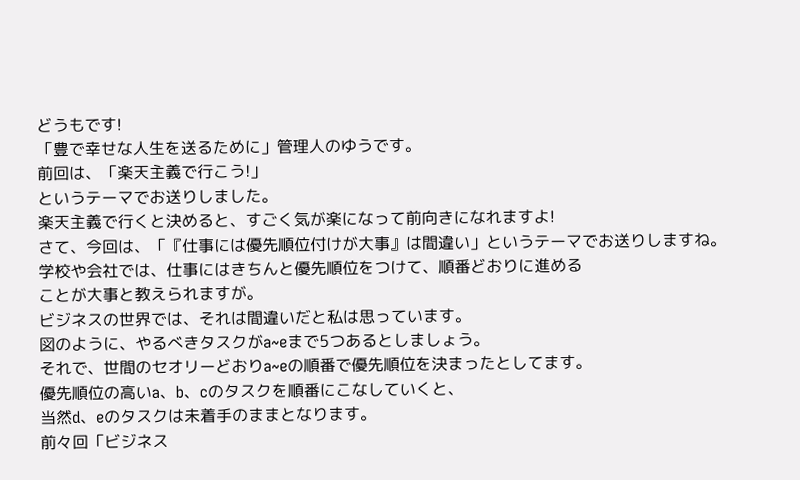どうもです!
「豊で幸せな人生を送るために」管理人のゆうです。
前回は、「楽天主義で行こう!」
というテーマでお送りしました。
楽天主義で行くと決めると、すごく気が楽になって前向きになれますよ!
さて、今回は、「『仕事には優先順位付けが大事』は間違い」というテーマでお送りしますね。
学校や会社では、仕事にはきちんと優先順位をつけて、順番どおりに進める
ことが大事と教えられますが。
ビジネスの世界では、それは間違いだと私は思っています。
図のように、やるべきタスクがa~eまで5つあるとしましょう。
それで、世間のセオリーどおりa~eの順番で優先順位を決まったとしてます。
優先順位の高いa、b、cのタスクを順番にこなしていくと、
当然d、eのタスクは未着手のままとなります。
前々回「ビジネス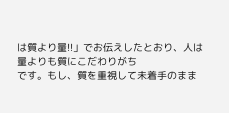は質より量!!」でお伝えしたとおり、人は量よりも質にこだわりがち
です。もし、質を重視して未着手のまま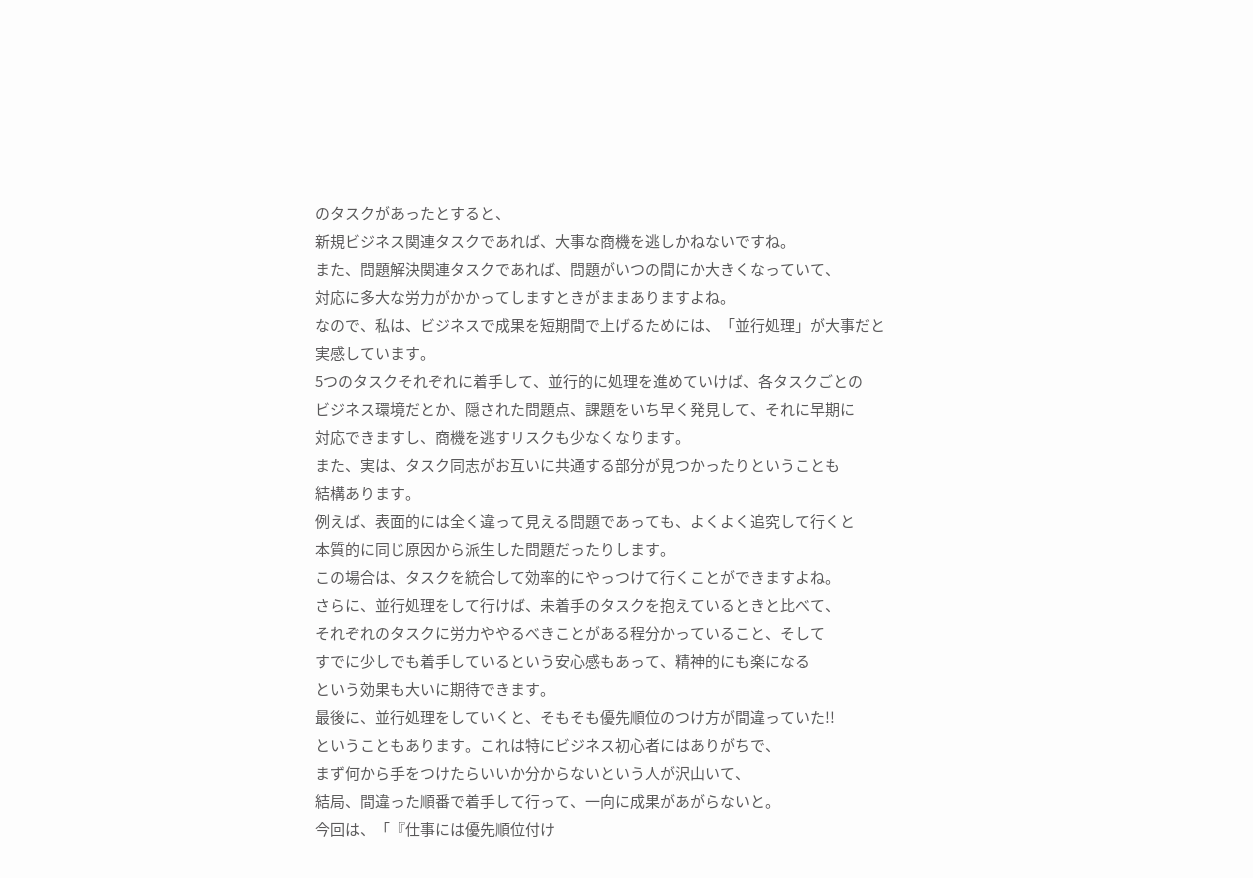のタスクがあったとすると、
新規ビジネス関連タスクであれば、大事な商機を逃しかねないですね。
また、問題解決関連タスクであれば、問題がいつの間にか大きくなっていて、
対応に多大な労力がかかってしますときがままありますよね。
なので、私は、ビジネスで成果を短期間で上げるためには、「並行処理」が大事だと
実感しています。
5つのタスクそれぞれに着手して、並行的に処理を進めていけば、各タスクごとの
ビジネス環境だとか、隠された問題点、課題をいち早く発見して、それに早期に
対応できますし、商機を逃すリスクも少なくなります。
また、実は、タスク同志がお互いに共通する部分が見つかったりということも
結構あります。
例えば、表面的には全く違って見える問題であっても、よくよく追究して行くと
本質的に同じ原因から派生した問題だったりします。
この場合は、タスクを統合して効率的にやっつけて行くことができますよね。
さらに、並行処理をして行けば、未着手のタスクを抱えているときと比べて、
それぞれのタスクに労力ややるべきことがある程分かっていること、そして
すでに少しでも着手しているという安心感もあって、精神的にも楽になる
という効果も大いに期待できます。
最後に、並行処理をしていくと、そもそも優先順位のつけ方が間違っていた!!
ということもあります。これは特にビジネス初心者にはありがちで、
まず何から手をつけたらいいか分からないという人が沢山いて、
結局、間違った順番で着手して行って、一向に成果があがらないと。
今回は、「『仕事には優先順位付け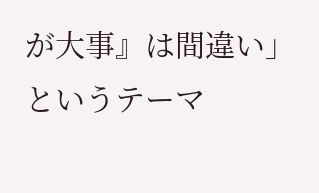が大事』は間違い」というテーマ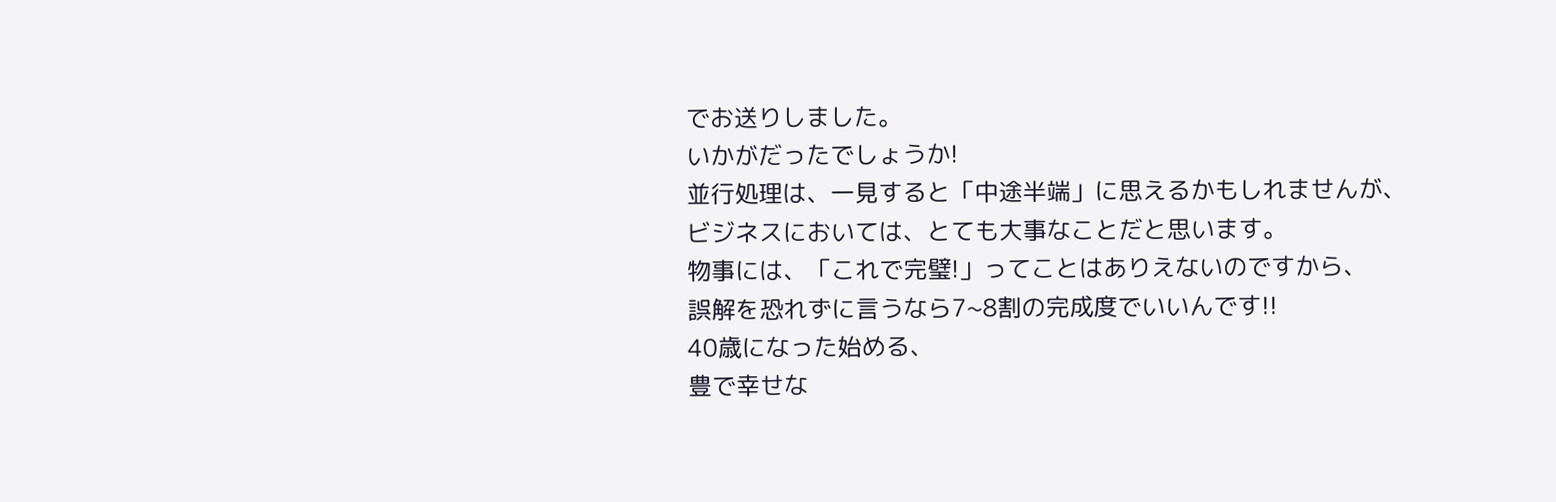でお送りしました。
いかがだったでしょうか!
並行処理は、一見すると「中途半端」に思えるかもしれませんが、
ビジネスにおいては、とても大事なことだと思います。
物事には、「これで完璧!」ってことはありえないのですから、
誤解を恐れずに言うなら7~8割の完成度でいいんです!!
40歳になった始める、
豊で幸せな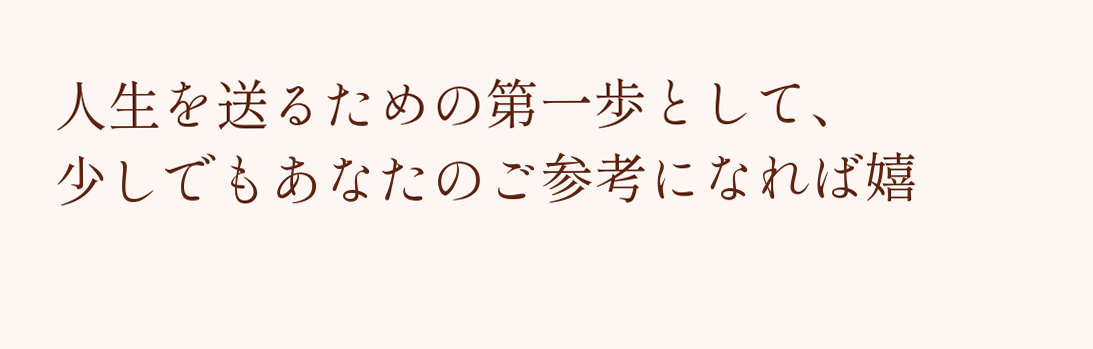人生を送るための第一歩として、
少しでもあなたのご参考になれば嬉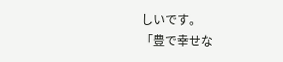しいです。
「豊で幸せな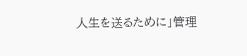人生を送るために」管理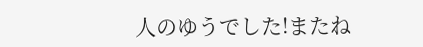人のゆうでした!またね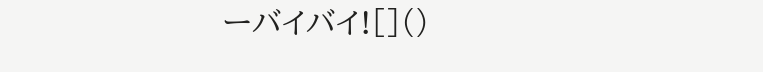ーバイバイ![]()